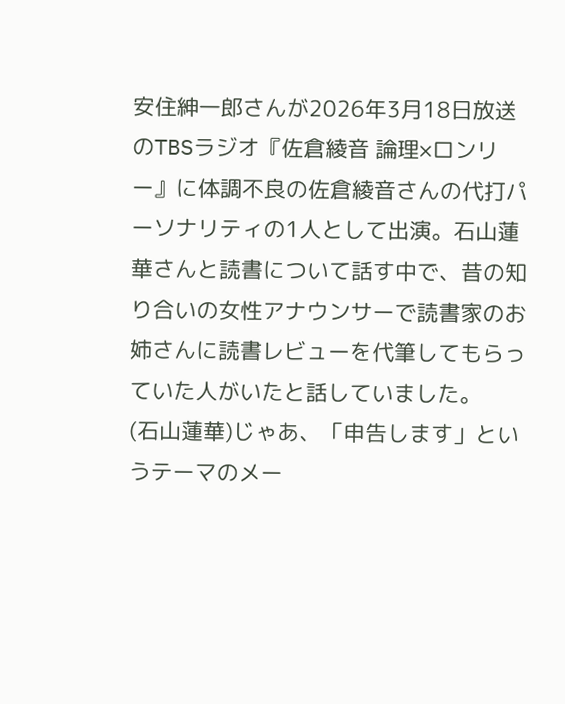安住紳一郎さんが2026年3月18日放送のTBSラジオ『佐倉綾音 論理×ロンリー』に体調不良の佐倉綾音さんの代打パーソナリティの1人として出演。石山蓮華さんと読書について話す中で、昔の知り合いの女性アナウンサーで読書家のお姉さんに読書レビューを代筆してもらっていた人がいたと話していました。
(石山蓮華)じゃあ、「申告します」というテーマのメー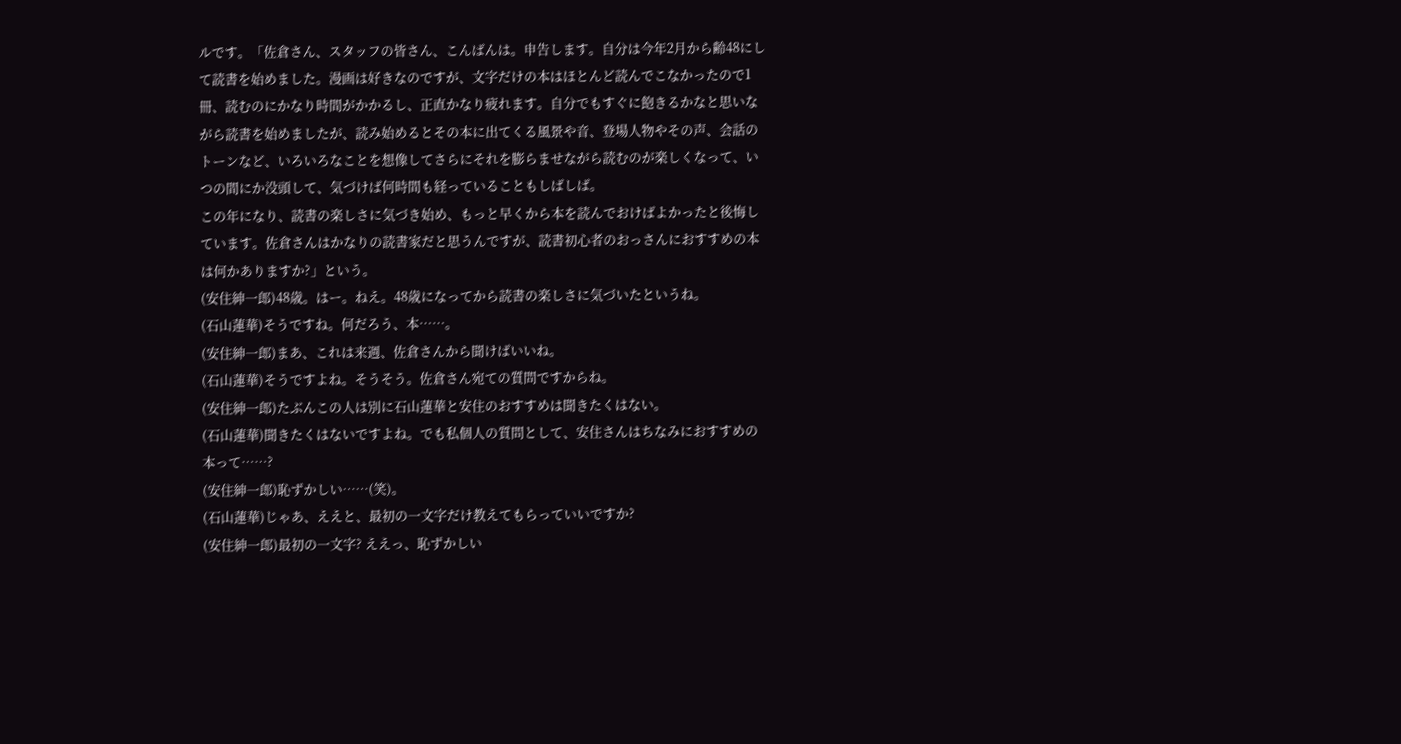ルです。「佐倉さん、スタッフの皆さん、こんばんは。申告します。自分は今年2月から齢48にして読書を始めました。漫画は好きなのですが、文字だけの本はほとんど読んでこなかったので1冊、読むのにかなり時間がかかるし、正直かなり疲れます。自分でもすぐに飽きるかなと思いながら読書を始めましたが、読み始めるとその本に出てくる風景や音、登場人物やその声、会話のトーンなど、いろいろなことを想像してさらにそれを膨らませながら読むのが楽しくなって、いつの間にか没頭して、気づけば何時間も経っていることもしばしば。
この年になり、読書の楽しさに気づき始め、もっと早くから本を読んでおけばよかったと後悔しています。佐倉さんはかなりの読書家だと思うんですが、読書初心者のおっさんにおすすめの本は何かありますか?」という。
(安住紳一郎)48歳。はー。ねえ。48歳になってから読書の楽しさに気づいたというね。
(石山蓮華)そうですね。何だろう、本……。
(安住紳一郎)まあ、これは来週、佐倉さんから聞けばいいね。
(石山蓮華)そうですよね。そうそう。佐倉さん宛ての質問ですからね。
(安住紳一郎)たぶんこの人は別に石山蓮華と安住のおすすめは聞きたくはない。
(石山蓮華)聞きたくはないですよね。でも私個人の質問として、安住さんはちなみにおすすめの本って……?
(安住紳一郎)恥ずかしい……(笑)。
(石山蓮華)じゃあ、ええと、最初の一文字だけ教えてもらっていいですか?
(安住紳一郎)最初の一文字? ええっ、恥ずかしい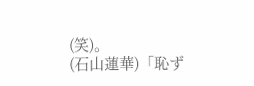(笑)。
(石山蓮華)「恥ず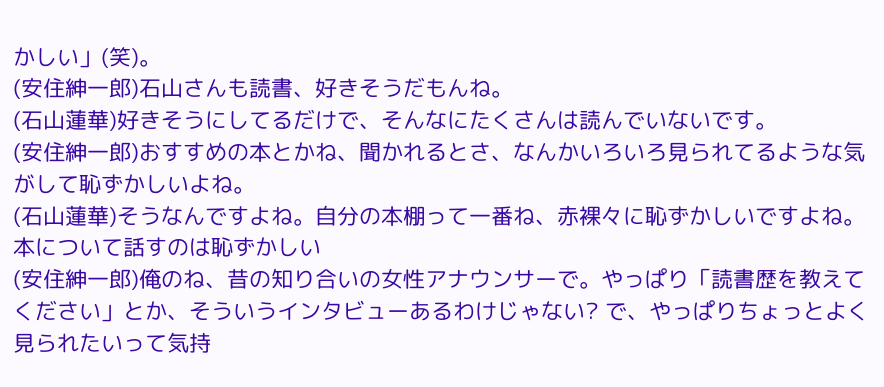かしい」(笑)。
(安住紳一郎)石山さんも読書、好きそうだもんね。
(石山蓮華)好きそうにしてるだけで、そんなにたくさんは読んでいないです。
(安住紳一郎)おすすめの本とかね、聞かれるとさ、なんかいろいろ見られてるような気がして恥ずかしいよね。
(石山蓮華)そうなんですよね。自分の本棚って一番ね、赤裸々に恥ずかしいですよね。
本について話すのは恥ずかしい
(安住紳一郎)俺のね、昔の知り合いの女性アナウンサーで。やっぱり「読書歴を教えてください」とか、そういうインタビューあるわけじゃない? で、やっぱりちょっとよく見られたいって気持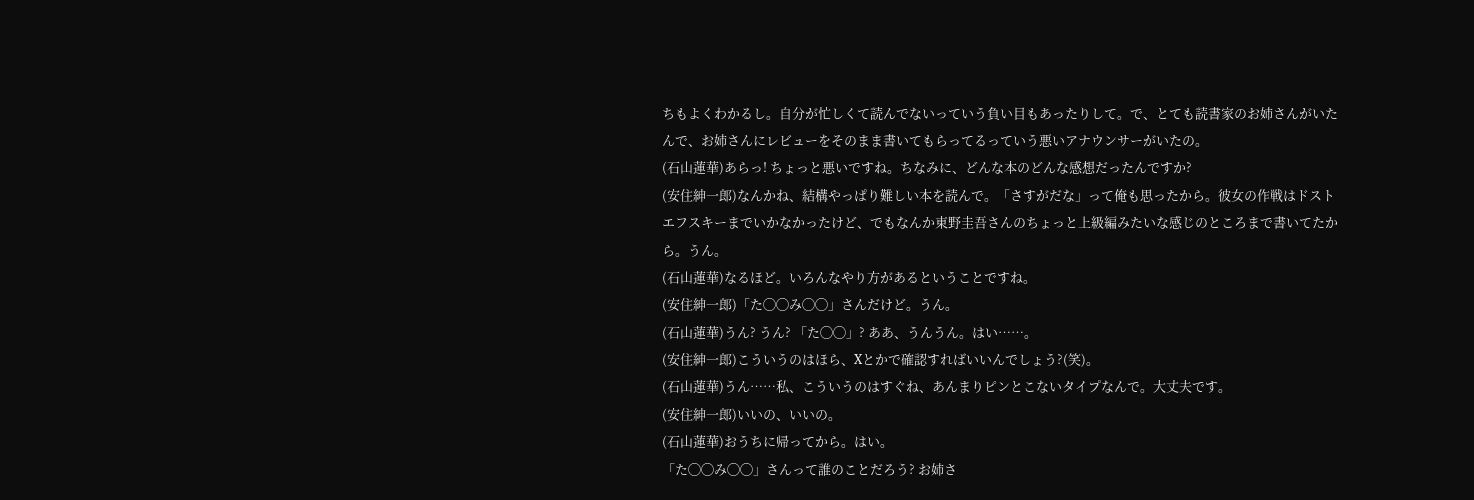ちもよくわかるし。自分が忙しくて読んでないっていう負い目もあったりして。で、とても読書家のお姉さんがいたんで、お姉さんにレビューをそのまま書いてもらってるっていう悪いアナウンサーがいたの。
(石山蓮華)あらっ! ちょっと悪いですね。ちなみに、どんな本のどんな感想だったんですか?
(安住紳一郎)なんかね、結構やっぱり難しい本を読んで。「さすがだな」って俺も思ったから。彼女の作戦はドストエフスキーまでいかなかったけど、でもなんか東野圭吾さんのちょっと上級編みたいな感じのところまで書いてたから。うん。
(石山蓮華)なるほど。いろんなやり方があるということですね。
(安住紳一郎)「た◯◯み◯◯」さんだけど。うん。
(石山蓮華)うん? うん? 「た◯◯」? ああ、うんうん。はい……。
(安住紳一郎)こういうのはほら、Xとかで確認すればいいんでしょう?(笑)。
(石山蓮華)うん……私、こういうのはすぐね、あんまりピンとこないタイプなんで。大丈夫です。
(安住紳一郎)いいの、いいの。
(石山蓮華)おうちに帰ってから。はい。
「た◯◯み◯◯」さんって誰のことだろう? お姉さ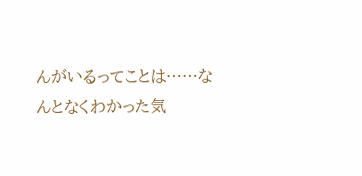んがいるってことは……なんとなくわかった気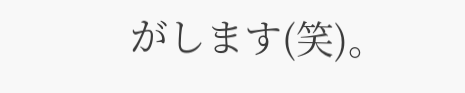がします(笑)。